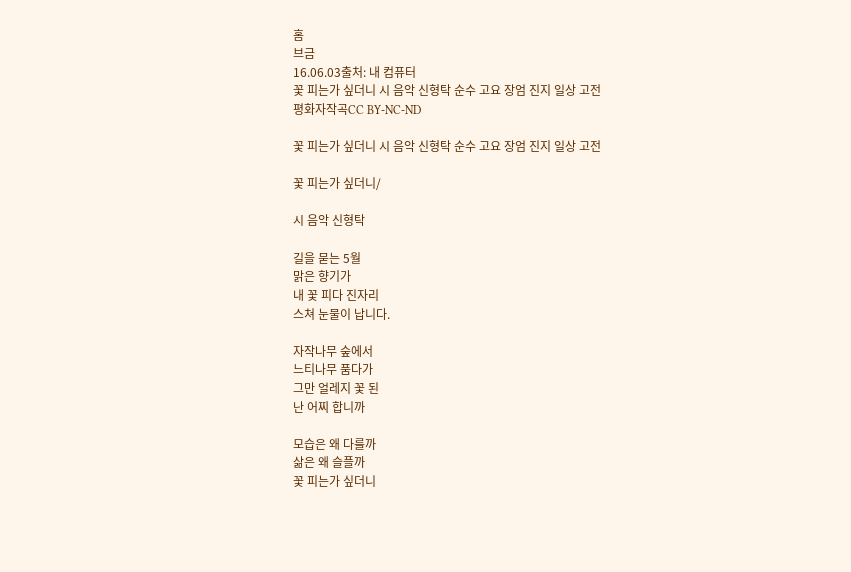홈
브금
16.06.03출처: 내 컴퓨터
꽃 피는가 싶더니 시 음악 신형탁 순수 고요 장엄 진지 일상 고전
평화자작곡CC BY-NC-ND

꽃 피는가 싶더니 시 음악 신형탁 순수 고요 장엄 진지 일상 고전

꽃 피는가 싶더니/

시 음악 신형탁

길을 묻는 5월
맑은 향기가
내 꽃 피다 진자리
스쳐 눈물이 납니다.

자작나무 숲에서
느티나무 품다가
그만 얼레지 꽃 된
난 어찌 합니까

모습은 왜 다를까
삶은 왜 슬플까
꽃 피는가 싶더니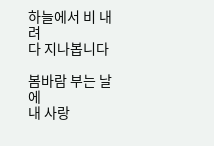하늘에서 비 내려
다 지나봅니다

봄바람 부는 날에
내 사랑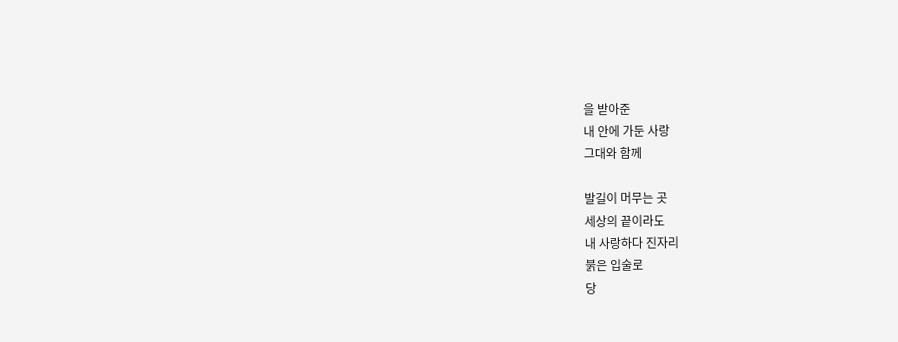을 받아준
내 안에 가둔 사랑
그대와 함께

발길이 머무는 곳
세상의 끝이라도
내 사랑하다 진자리
붉은 입술로
당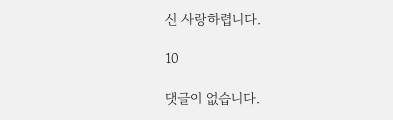신 사랑하렵니다.

10

댓글이 없습니다.